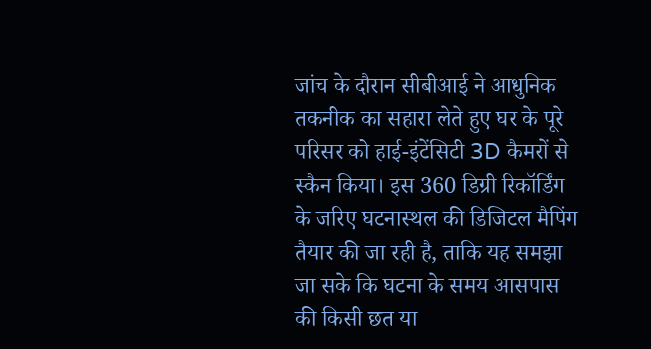जांच के दौरान सीबीआई ने आधुनिक तकनीक का सहारा लेते हुए घर के पूरे परिसर को हाई-इंटेंसिटी 3D कैमरों से स्कैन किया। इस 360 डिग्री रिकॉर्डिंग के जरिए घटनास्थल की डिजिटल मैपिंग तैयार की जा रही है, ताकि यह समझा जा सके कि घटना के समय आसपास की किसी छत या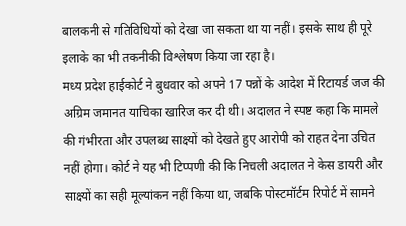बालकनी से गतिविधियों को देखा जा सकता था या नहीं। इसके साथ ही पूरे इलाके का भी तकनीकी विश्लेषण किया जा रहा है।
मध्य प्रदेश हाईकोर्ट ने बुधवार को अपने 17 पन्नों के आदेश में रिटायर्ड जज की अग्रिम जमानत याचिका खारिज कर दी थी। अदालत ने स्पष्ट कहा कि मामले की गंभीरता और उपलब्ध साक्ष्यों को देखते हुए आरोपी को राहत देना उचित नहीं होगा। कोर्ट ने यह भी टिप्पणी की कि निचली अदालत ने केस डायरी और साक्ष्यों का सही मूल्यांकन नहीं किया था, जबकि पोस्टमॉर्टम रिपोर्ट में सामने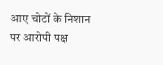आए चोटों के निशान पर आरोपी पक्ष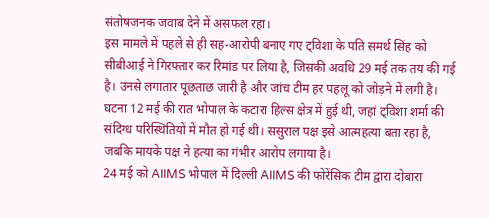संतोषजनक जवाब देने में असफल रहा।
इस मामले में पहले से ही सह-आरोपी बनाए गए ट्विशा के पति समर्थ सिंह को सीबीआई ने गिरफ्तार कर रिमांड पर लिया है, जिसकी अवधि 29 मई तक तय की गई है। उनसे लगातार पूछताछ जारी है और जांच टीम हर पहलू को जोड़ने में लगी है।
घटना 12 मई की रात भोपाल के कटारा हिल्स क्षेत्र में हुई थी, जहां ट्विशा शर्मा की संदिग्ध परिस्थितियों में मौत हो गई थी। ससुराल पक्ष इसे आत्महत्या बता रहा है, जबकि मायके पक्ष ने हत्या का गंभीर आरोप लगाया है।
24 मई को AIIMS भोपाल में दिल्ली AIIMS की फोरेंसिक टीम द्वारा दोबारा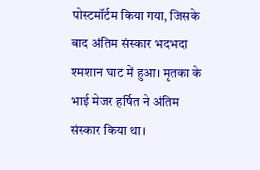पोस्टमॉर्टम किया गया, जिसके बाद अंतिम संस्कार भदभदा श्मशान घाट में हुआ। मृतका के भाई मेजर हर्षित ने अंतिम संस्कार किया था।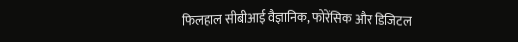फिलहाल सीबीआई वैज्ञानिक, फोरेंसिक और डिजिटल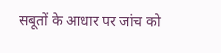सबूतों के आधार पर जांच को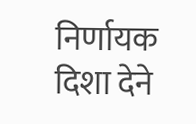निर्णायक दिशा देने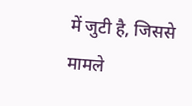में जुटी है, जिससे मामले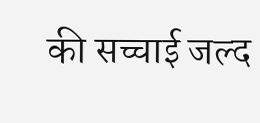की सच्चाई जल्द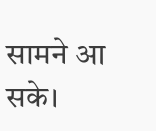सामने आ सके।